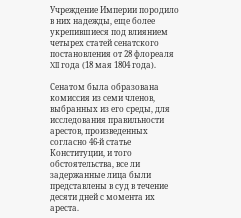Учреждение Империи породило в них надежды, еще более укрепившиеся под влиянием четырех статей сенатского постановления от 28 флореаля XII года (18 мая 1804 года).

Сенатом была образована комиссия из семи членов, выбранных из его среды, для исследования правильности арестов, произведенных согласно 46-й статье Конституции, и того обстоятельства, все ли задержанные лица были представлены в суд в течение десяти дней с момента их ареста.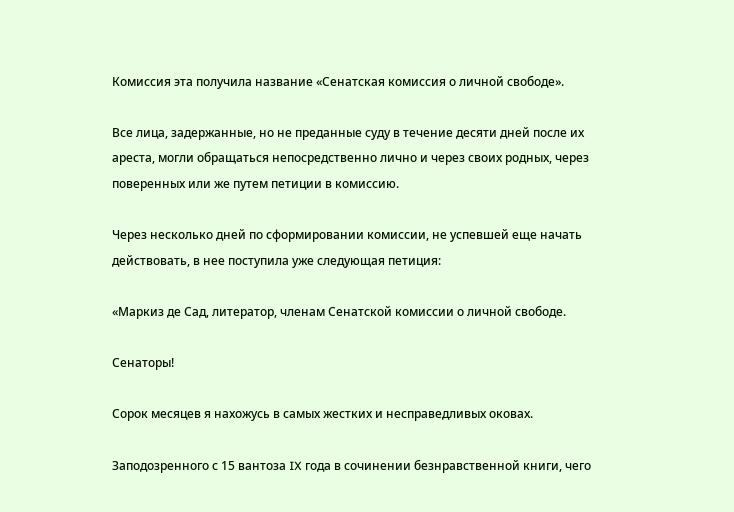Комиссия эта получила название «Сенатская комиссия о личной свободе».

Все лица, задержанные, но не преданные суду в течение десяти дней после их ареста, могли обращаться непосредственно лично и через своих родных, через поверенных или же путем петиции в комиссию.

Через несколько дней по сформировании комиссии, не успевшей еще начать действовать, в нее поступила уже следующая петиция:

«Маркиз де Сад, литератор, членам Сенатской комиссии о личной свободе.

Сенаторы!

Сорок месяцев я нахожусь в самых жестких и несправедливых оковах.

Заподозренного с 15 вантоза IX года в сочинении безнравственной книги, чего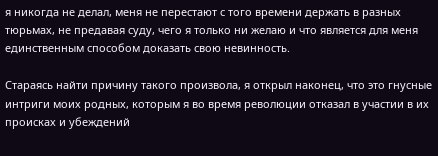я никогда не делал, меня не перестают с того времени держать в разных тюрьмах, не предавая суду, чего я только ни желаю и что является для меня единственным способом доказать свою невинность.

Стараясь найти причину такого произвола, я открыл наконец, что это гнусные интриги моих родных, которым я во время революции отказал в участии в их происках и убеждений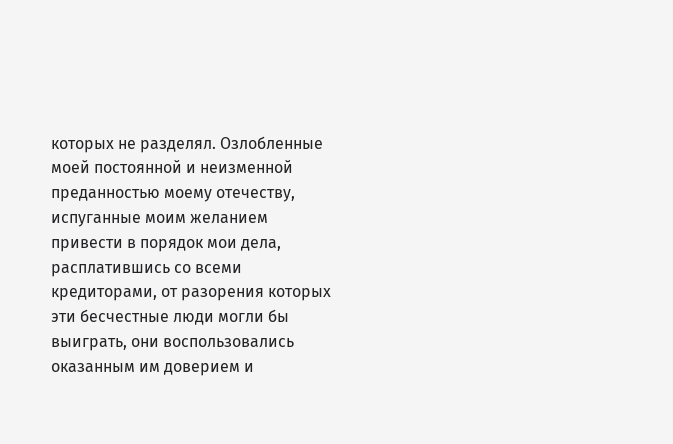которых не разделял. Озлобленные моей постоянной и неизменной преданностью моему отечеству, испуганные моим желанием привести в порядок мои дела, расплатившись со всеми кредиторами, от разорения которых эти бесчестные люди могли бы выиграть, они воспользовались оказанным им доверием и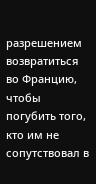разрешением возвратиться во Францию, чтобы погубить того, кто им не сопутствовал в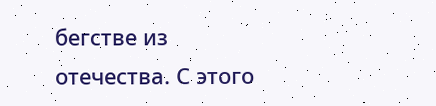бегстве из отечества. С этого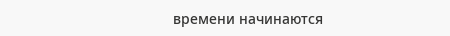времени начинаются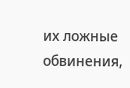их ложные обвинения,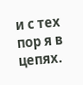и с тех пор я в цепях.